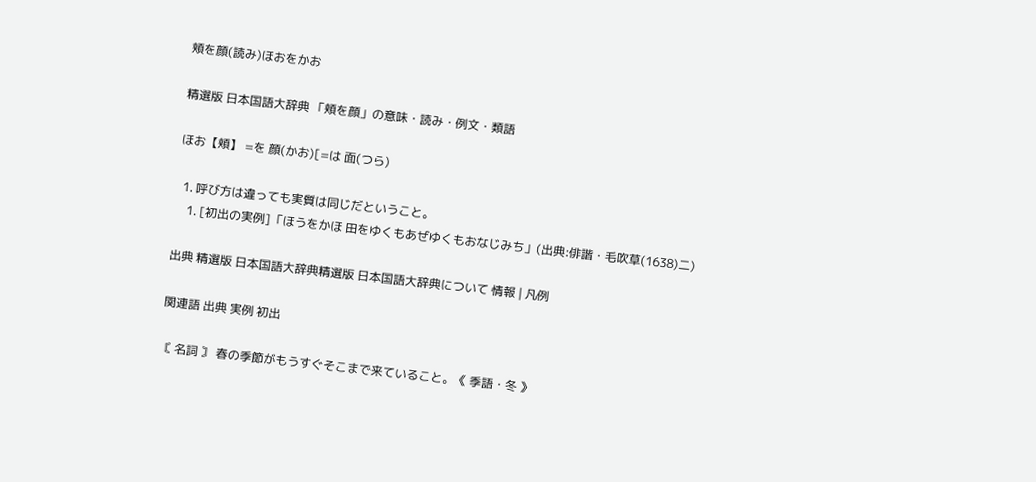頬を顔(読み)ほおをかお

精選版 日本国語大辞典 「頬を顔」の意味・読み・例文・類語

ほお【頬】 =を 顔(かお)[=は 面(つら)

  1. 呼び方は違っても実質は同じだということ。
    1. [初出の実例]「ほうをかほ 田をゆくもあぜゆくもおなじみち」(出典:俳諧・毛吹草(1638)二)

出典 精選版 日本国語大辞典精選版 日本国語大辞典について 情報 | 凡例

関連語 出典 実例 初出

〘 名詞 〙 春の季節がもうすぐそこまで来ていること。《 季語・冬 》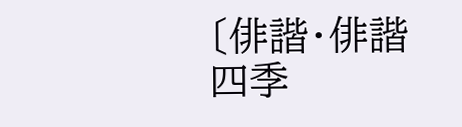〔俳諧・俳諧四季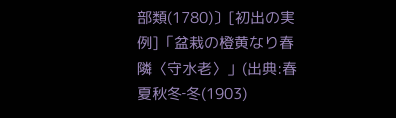部類(1780)〕[初出の実例]「盆栽の橙黄なり春隣〈守水老〉」(出典:春夏秋冬‐冬(1903)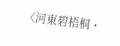〈河東碧梧桐・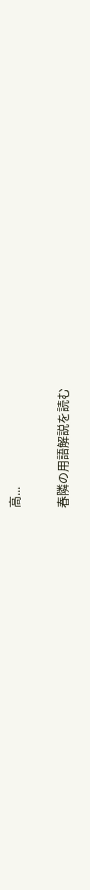高...

春隣の用語解説を読む